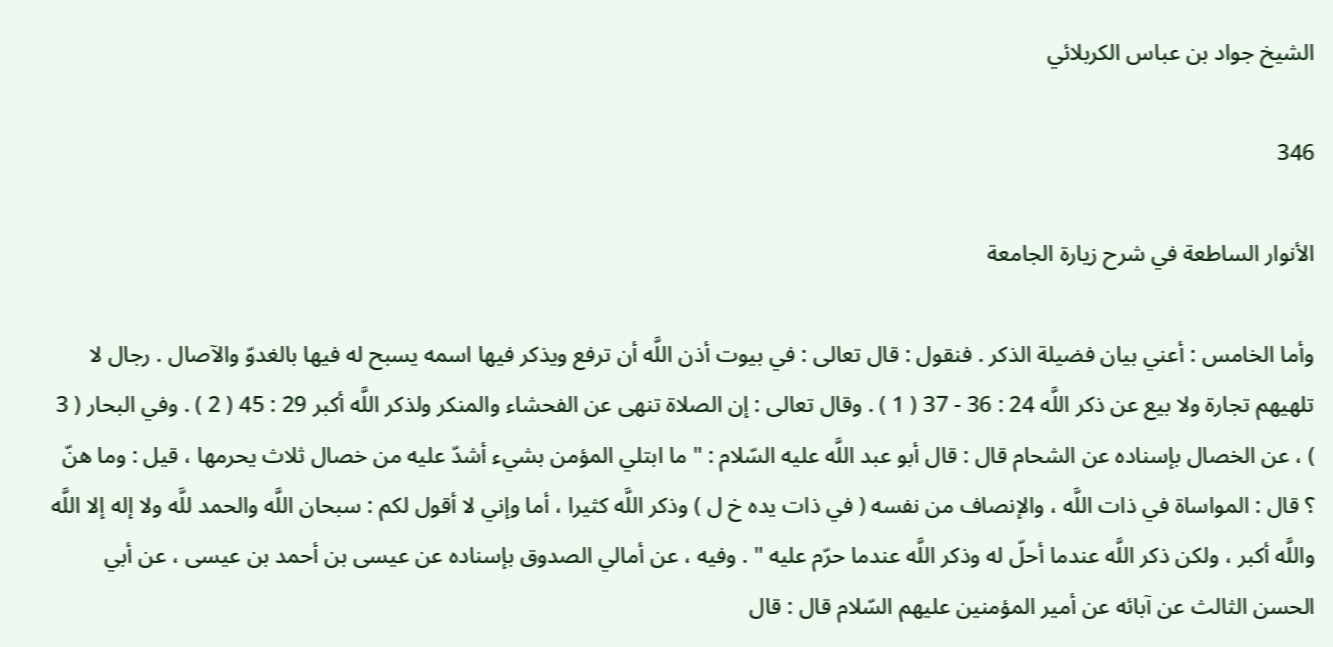الشيخ جواد بن عباس الكربلائي

346

الأنوار الساطعة في شرح زيارة الجامعة

وأما الخامس : أعني بيان فضيلة الذكر . فنقول : قال تعالى : في بيوت أذن اللَّه أن ترفع ويذكر فيها اسمه يسبح له فيها بالغدوّ والآصال . رجال لا تلهيهم تجارة ولا بيع عن ذكر اللَّه 24 : 36 - 37 ( 1 ) . وقال تعالى : إن الصلاة تنهى عن الفحشاء والمنكر ولذكر اللَّه أكبر 29 : 45 ( 2 ) . وفي البحار ( 3 ) ، عن الخصال بإسناده عن الشحام قال : قال أبو عبد اللَّه عليه السّلام : " ما ابتلي المؤمن بشيء أشدّ عليه من خصال ثلاث يحرمها ، قيل : وما هنّ ؟ قال : المواساة في ذات اللَّه ، والإنصاف من نفسه ( في ذات يده خ ل ) وذكر اللَّه كثيرا ، أما وإني لا أقول لكم : سبحان اللَّه والحمد للَّه ولا إله إلا اللَّه واللَّه أكبر ، ولكن ذكر اللَّه عندما أحلّ له وذكر اللَّه عندما حرّم عليه " . وفيه ، عن أمالي الصدوق بإسناده عن عيسى بن أحمد بن عيسى ، عن أبي الحسن الثالث عن آبائه عن أمير المؤمنين عليهم السّلام قال : قال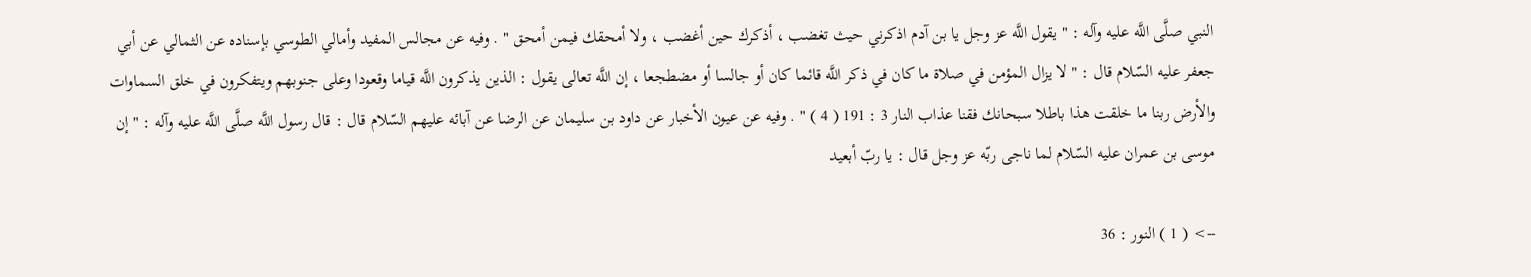النبي صلَّى اللَّه عليه وآله : " يقول اللَّه عز وجل يا بن آدم اذكرني حيث تغضب ، أذكرك حين أغضب ، ولا أمحقك فيمن أمحق " . وفيه عن مجالس المفيد وأمالي الطوسي بإسناده عن الثمالي عن أبي جعفر عليه السّلام قال : " لا يزال المؤمن في صلاة ما كان في ذكر اللَّه قائما كان أو جالسا أو مضطجعا ، إن اللَّه تعالى يقول : الذين يذكرون اللَّه قياما وقعودا وعلى جنوبهم ويتفكرون في خلق السماوات والأرض ربنا ما خلقت هذا باطلا سبحانك فقنا عذاب النار 3 : 191 ( 4 ) " . وفيه عن عيون الأخبار عن داود بن سليمان عن الرضا عن آبائه عليهم السّلام قال : قال رسول اللَّه صلَّى اللَّه عليه وآله : " إن موسى بن عمران عليه السّلام لما ناجى ربّه عز وجل قال : يا ربّ أبعيد

--> ( 1 ) النور : 36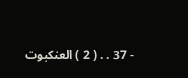- 37 . . ( 2 ) العنكبوت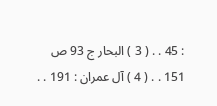: 45 . . ( 3 ) البحار ج 93 ص 151 . . ( 4 ) آل عمران : 191 . .